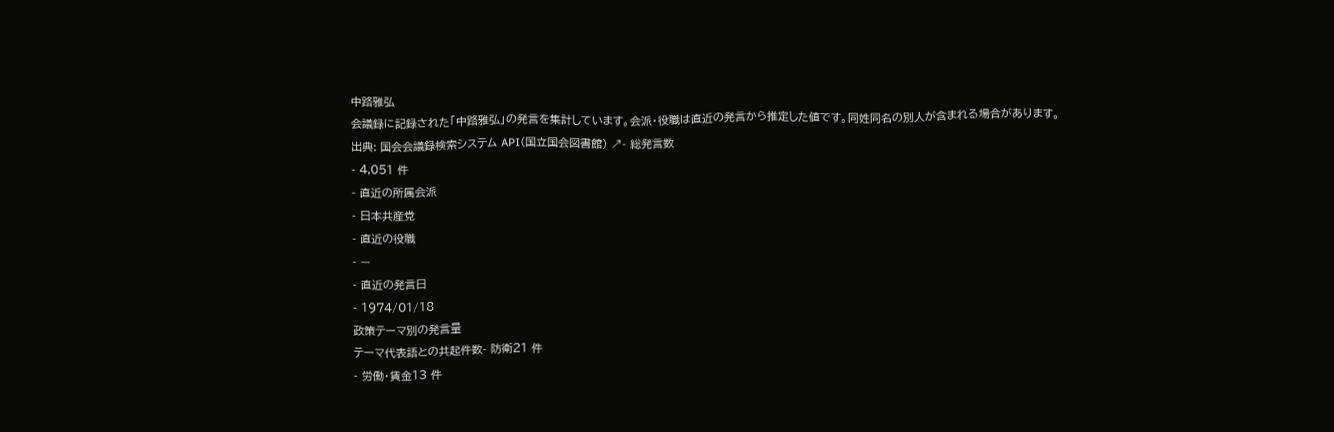中路雅弘
会議録に記録された「中路雅弘」の発言を集計しています。会派・役職は直近の発言から推定した値です。同姓同名の別人が含まれる場合があります。
出典: 国会会議録検索システム API(国立国会図書館) ↗- 総発言数
- 4,051 件
- 直近の所属会派
- 日本共産党
- 直近の役職
- —
- 直近の発言日
- 1974/01/18
政策テーマ別の発言量
テーマ代表語との共起件数- 防衛21 件
- 労働・賃金13 件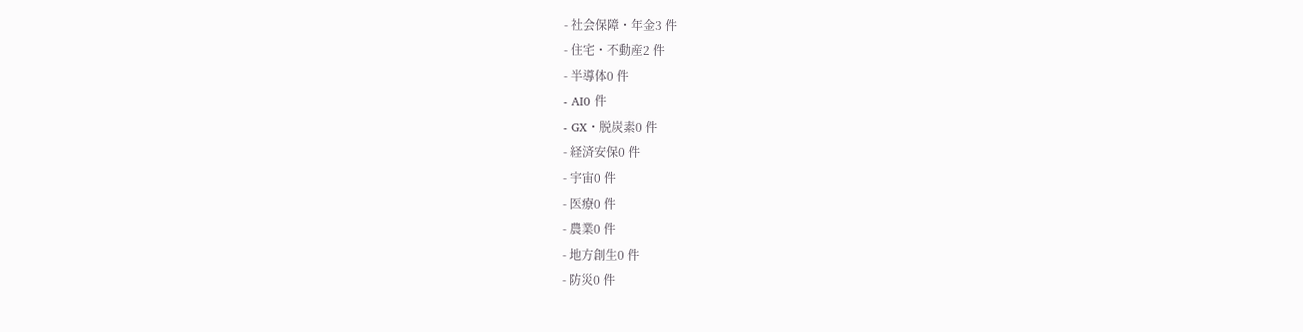- 社会保障・年金3 件
- 住宅・不動産2 件
- 半導体0 件
- AI0 件
- GX・脱炭素0 件
- 経済安保0 件
- 宇宙0 件
- 医療0 件
- 農業0 件
- 地方創生0 件
- 防災0 件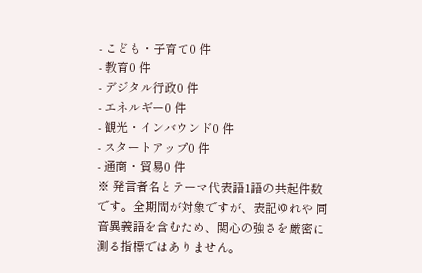- こども・子育て0 件
- 教育0 件
- デジタル行政0 件
- エネルギー0 件
- 観光・インバウンド0 件
- スタートアップ0 件
- 通商・貿易0 件
※ 発言者名とテーマ代表語1語の共起件数です。全期間が対象ですが、表記ゆれや 同音異義語を含むため、関心の強さを厳密に測る指標ではありません。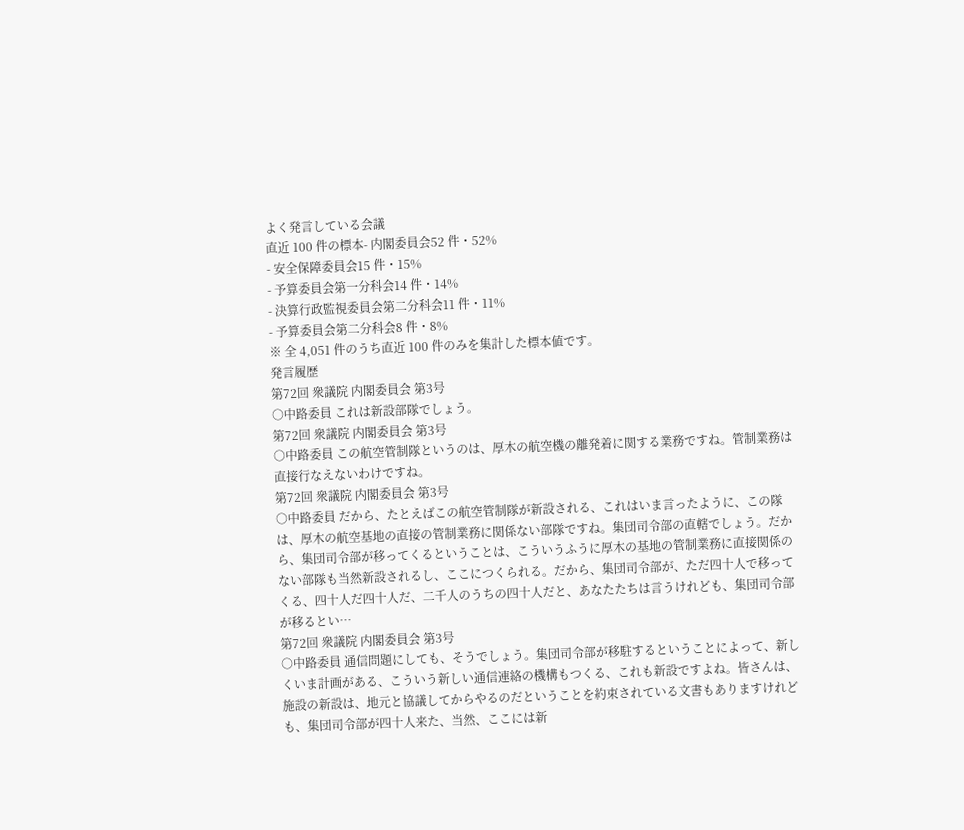よく発言している会議
直近 100 件の標本- 内閣委員会52 件・52%
- 安全保障委員会15 件・15%
- 予算委員会第一分科会14 件・14%
- 決算行政監視委員会第二分科会11 件・11%
- 予算委員会第二分科会8 件・8%
※ 全 4,051 件のうち直近 100 件のみを集計した標本値です。
発言履歴
第72回 衆議院 内閣委員会 第3号
○中路委員 これは新設部隊でしょう。
第72回 衆議院 内閣委員会 第3号
○中路委員 この航空管制隊というのは、厚木の航空機の離発着に関する業務ですね。管制業務は直接行なえないわけですね。
第72回 衆議院 内閣委員会 第3号
○中路委員 だから、たとえばこの航空管制隊が新設される、これはいま言ったように、この隊は、厚木の航空基地の直接の管制業務に関係ない部隊ですね。集団司令部の直轄でしょう。だから、集団司令部が移ってくるということは、こういうふうに厚木の基地の管制業務に直接関係のない部隊も当然新設されるし、ここにつくられる。だから、集団司令部が、ただ四十人で移ってくる、四十人だ四十人だ、二千人のうちの四十人だと、あなたたちは言うけれども、集団司令部が移るとい…
第72回 衆議院 内閣委員会 第3号
○中路委員 通信問題にしても、そうでしょう。集団司令部が移駐するということによって、新しくいま計画がある、こういう新しい通信連絡の機構もつくる、これも新設ですよね。皆さんは、施設の新設は、地元と協議してからやるのだということを約束されている文書もありますけれども、集団司令部が四十人来た、当然、ここには新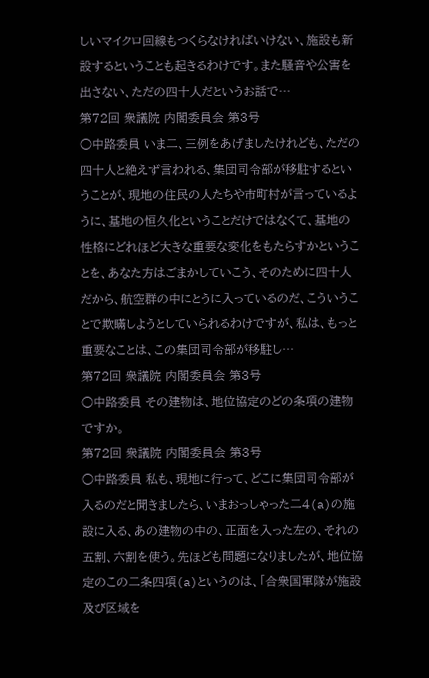しいマイクロ回線もつくらなければいけない、施設も新設するということも起きるわけです。また騒音や公害を出さない、ただの四十人だというお話で…
第72回 衆議院 内閣委員会 第3号
○中路委員 いま二、三例をあげましたけれども、ただの四十人と絶えず言われる、集団司令部が移駐するということが、現地の住民の人たちや市町村が言っているように、基地の恒久化ということだけではなくて、基地の性格にどれほど大きな重要な変化をもたらすかということを、あなた方はごまかしていこう、そのために四十人だから、航空群の中にとうに入っているのだ、こういうことで欺瞞しようとしていられるわけですが、私は、もっと重要なことは、この集団司令部が移駐し…
第72回 衆議院 内閣委員会 第3号
○中路委員 その建物は、地位協定のどの条項の建物ですか。
第72回 衆議院 内閣委員会 第3号
○中路委員 私も、現地に行って、どこに集団司令部が入るのだと聞きましたら、いまおっしゃった二4(a)の施設に入る、あの建物の中の、正面を入った左の、それの五割、六割を使う。先ほども問題になりましたが、地位協定のこの二条四項(a)というのは、「合衆国軍隊が施設及び区域を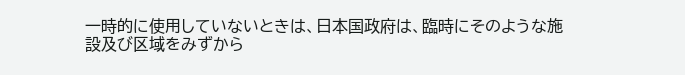一時的に使用していないときは、日本国政府は、臨時にそのような施設及び区域をみずから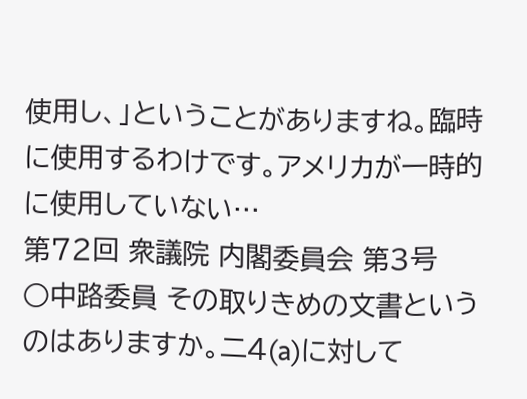使用し、」ということがありますね。臨時に使用するわけです。アメリカが一時的に使用していない…
第72回 衆議院 内閣委員会 第3号
○中路委員 その取りきめの文書というのはありますか。二4(a)に対して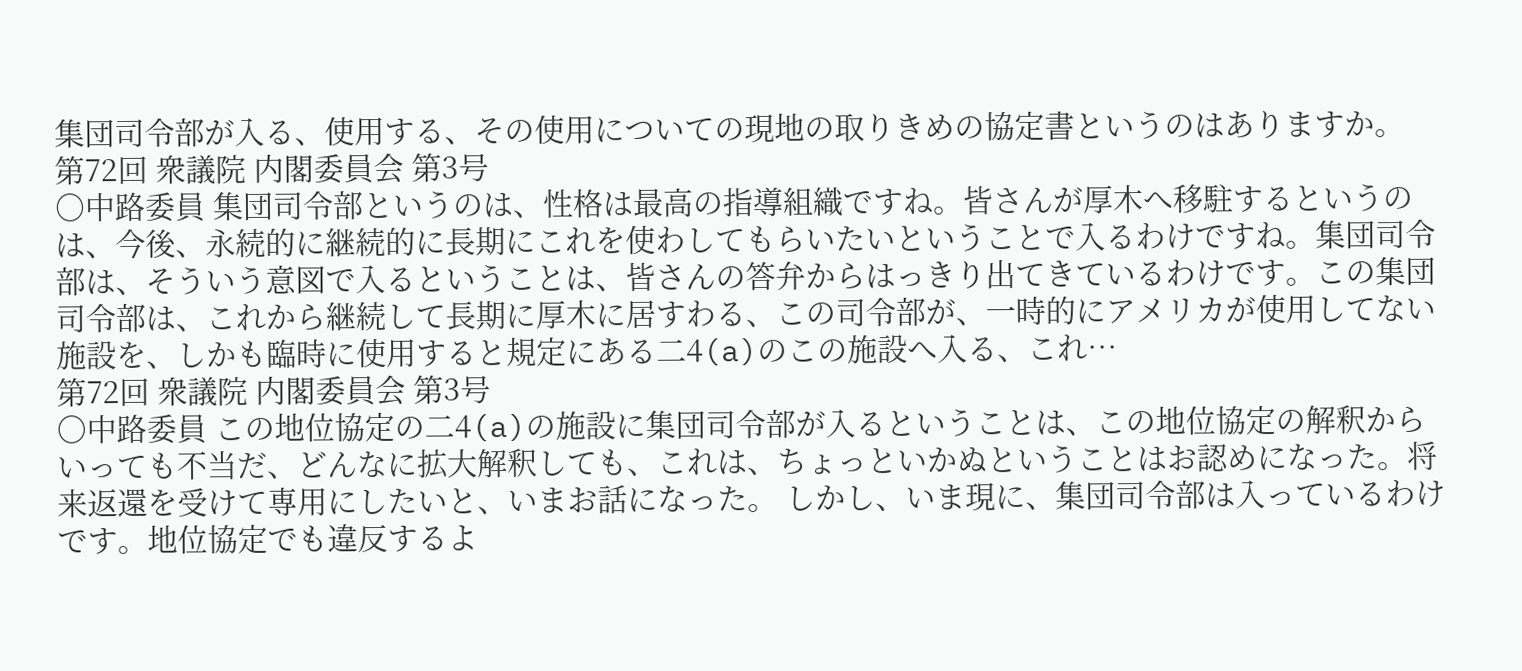集団司令部が入る、使用する、その使用についての現地の取りきめの協定書というのはありますか。
第72回 衆議院 内閣委員会 第3号
○中路委員 集団司令部というのは、性格は最高の指導組織ですね。皆さんが厚木へ移駐するというのは、今後、永続的に継続的に長期にこれを使わしてもらいたいということで入るわけですね。集団司令部は、そういう意図で入るということは、皆さんの答弁からはっきり出てきているわけです。この集団司令部は、これから継続して長期に厚木に居すわる、この司令部が、一時的にアメリカが使用してない施設を、しかも臨時に使用すると規定にある二4(a)のこの施設へ入る、これ…
第72回 衆議院 内閣委員会 第3号
○中路委員 この地位協定の二4(a)の施設に集団司令部が入るということは、この地位協定の解釈からいっても不当だ、どんなに拡大解釈しても、これは、ちょっといかぬということはお認めになった。将来返還を受けて専用にしたいと、いまお話になった。 しかし、いま現に、集団司令部は入っているわけです。地位協定でも違反するよ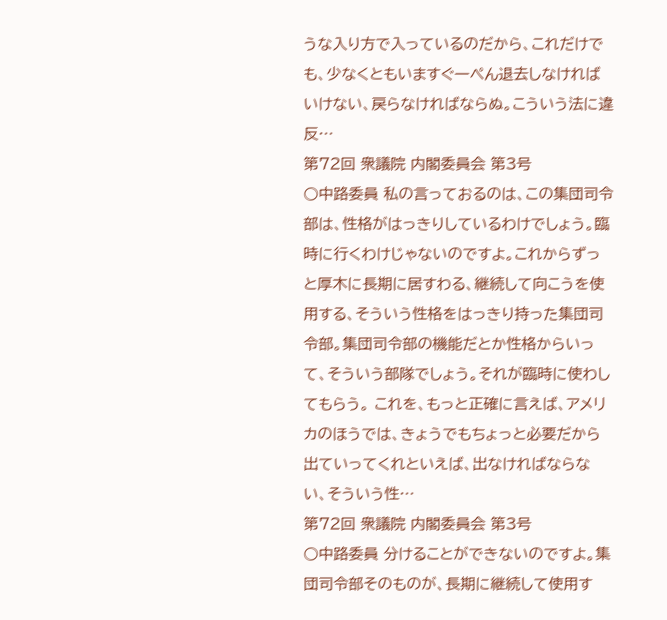うな入り方で入っているのだから、これだけでも、少なくともいますぐ一ぺん退去しなければいけない、戻らなければならぬ。こういう法に違反…
第72回 衆議院 内閣委員会 第3号
○中路委員 私の言っておるのは、この集団司令部は、性格がはっきりしているわけでしょう。臨時に行くわけじゃないのですよ。これからずっと厚木に長期に居すわる、継続して向こうを使用する、そういう性格をはっきり持った集団司令部。集団司令部の機能だとか性格からいって、そういう部隊でしょう。それが臨時に使わしてもらう。 これを、もっと正確に言えば、アメリカのほうでは、きょうでもちょっと必要だから出ていってくれといえば、出なければならない、そういう性…
第72回 衆議院 内閣委員会 第3号
○中路委員 分けることができないのですよ。集団司令部そのものが、長期に継続して使用す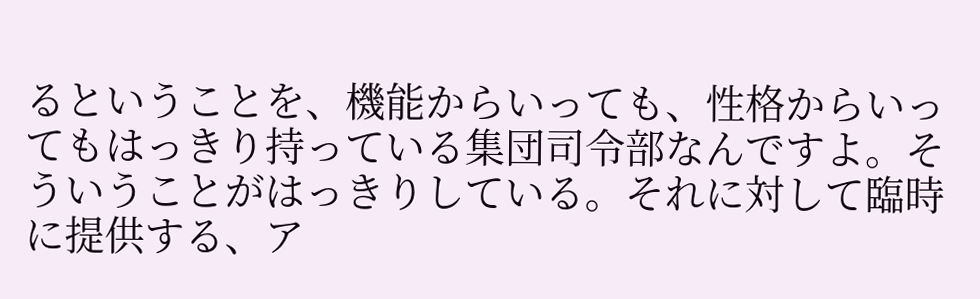るということを、機能からいっても、性格からいってもはっきり持っている集団司令部なんですよ。そういうことがはっきりしている。それに対して臨時に提供する、ア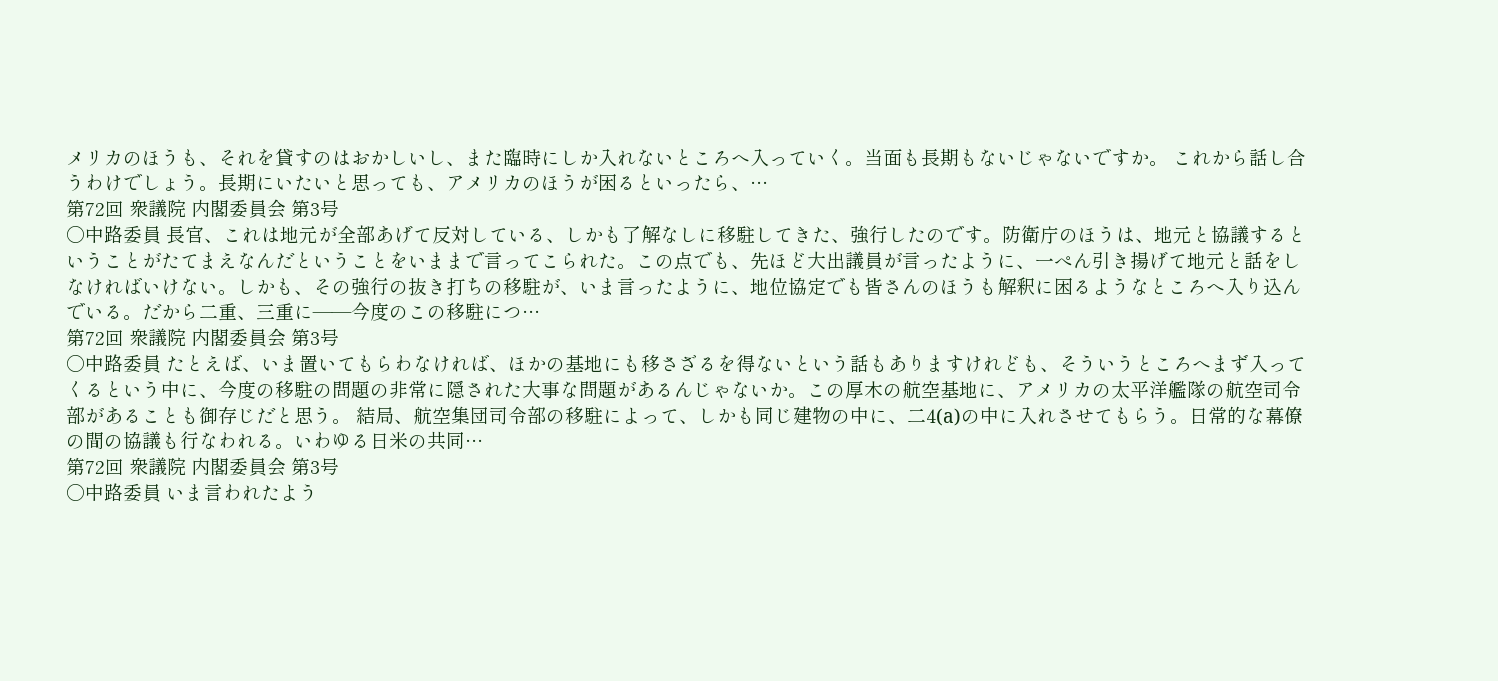メリカのほうも、それを貸すのはおかしいし、また臨時にしか入れないところへ入っていく。当面も長期もないじゃないですか。 これから話し合うわけでしょう。長期にいたいと思っても、アメリカのほうが困るといったら、…
第72回 衆議院 内閣委員会 第3号
○中路委員 長官、これは地元が全部あげて反対している、しかも了解なしに移駐してきた、強行したのです。防衛庁のほうは、地元と協議するということがたてまえなんだということをいままで言ってこられた。この点でも、先ほど大出議員が言ったように、一ぺん引き揚げて地元と話をしなければいけない。しかも、その強行の抜き打ちの移駐が、いま言ったように、地位協定でも皆さんのほうも解釈に困るようなところへ入り込んでいる。だから二重、三重に——今度のこの移駐につ…
第72回 衆議院 内閣委員会 第3号
○中路委員 たとえば、いま置いてもらわなければ、ほかの基地にも移さざるを得ないという話もありますけれども、そういうところへまず入ってくるという中に、今度の移駐の問題の非常に隠された大事な問題があるんじゃないか。この厚木の航空基地に、アメリカの太平洋艦隊の航空司令部があることも御存じだと思う。 結局、航空集団司令部の移駐によって、しかも同じ建物の中に、二4(a)の中に入れさせてもらう。日常的な幕僚の間の協議も行なわれる。いわゆる日米の共同…
第72回 衆議院 内閣委員会 第3号
○中路委員 いま言われたよう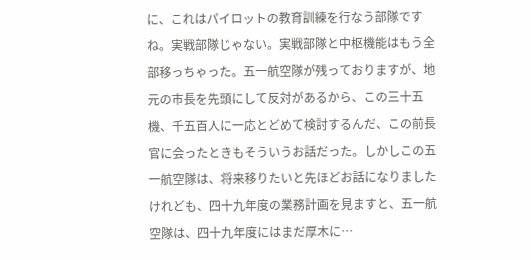に、これはパイロットの教育訓練を行なう部隊ですね。実戦部隊じゃない。実戦部隊と中枢機能はもう全部移っちゃった。五一航空隊が残っておりますが、地元の市長を先頭にして反対があるから、この三十五機、千五百人に一応とどめて検討するんだ、この前長官に会ったときもそういうお話だった。しかしこの五一航空隊は、将来移りたいと先ほどお話になりましたけれども、四十九年度の業務計画を見ますと、五一航空隊は、四十九年度にはまだ厚木に…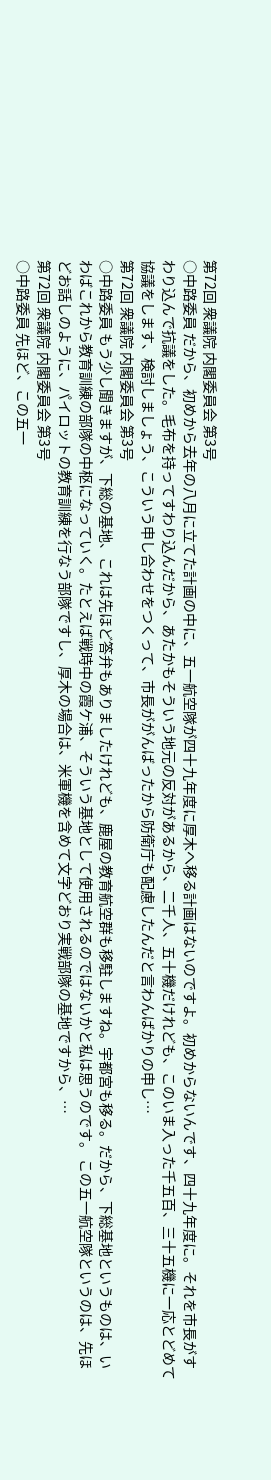第72回 衆議院 内閣委員会 第3号
○中路委員 だから、初めから去年の八月に立てた計画の中に、五一航空隊が四十九年度に厚木へ移る計画はないのですよ。初めからないんです、四十九年度に。それを市長がすわり込んで抗議をした。毛布を持ってすわり込んだから、あたかもそういう地元の反対があるから、二千人、五十機だけれども、このいま入った千五百、三十五機に一応とどめて協議をします、検討しましょう、こういう申し合わせをつくって、市長ががんばったから防衛庁も配慮したんだと言わんばかりの申し…
第72回 衆議院 内閣委員会 第3号
○中路委員 もう少し聞きますが、下総の基地、これは先ほど答弁もありましたけれども、鹿屋の教育航空群も移駐しますね。宇都宮も移る。だから、下総基地というものは、いわばこれから教育訓練の部隊の中枢になっていく。たとえば戦時中の霞ケ浦、そういう基地として使用されるのではないかと私は思うのです。 この五一航空隊というのは、先ほどお話しのように、パイロットの教育訓練を行なう部隊ですし、厚木の場合は、米軍機を含めて文字どおり実戦部隊の基地ですから、…
第72回 衆議院 内閣委員会 第3号
○中路委員 先ほど、この五一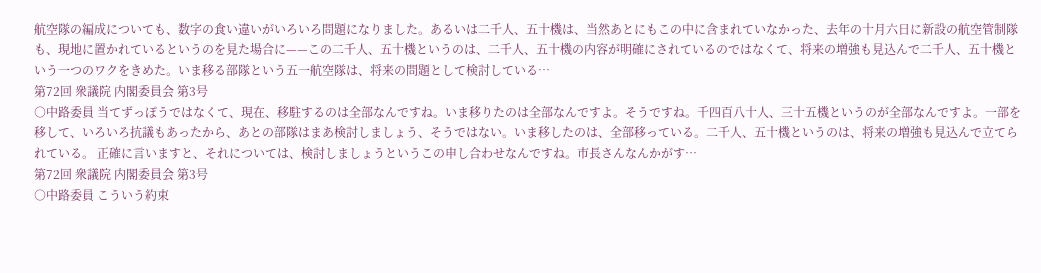航空隊の編成についても、数字の食い違いがいろいろ問題になりました。あるいは二千人、五十機は、当然あとにもこの中に含まれていなかった、去年の十月六日に新設の航空管制隊も、現地に置かれているというのを見た場合に——この二千人、五十機というのは、二千人、五十機の内容が明確にされているのではなくて、将来の増強も見込んで二千人、五十機という一つのワクをきめた。いま移る部隊という五一航空隊は、将来の問題として検討している…
第72回 衆議院 内閣委員会 第3号
○中路委員 当てずっぽうではなくて、現在、移駐するのは全部なんですね。いま移りたのは全部なんですよ。そうですね。千四百八十人、三十五機というのが全部なんですよ。一部を移して、いろいろ抗議もあったから、あとの部隊はまあ検討しましょう、そうではない。いま移したのは、全部移っている。二千人、五十機というのは、将来の増強も見込んで立てられている。 正確に言いますと、それについては、検討しましょうというこの申し合わせなんですね。市長さんなんかがす…
第72回 衆議院 内閣委員会 第3号
○中路委員 こういう約束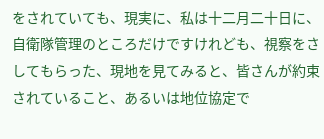をされていても、現実に、私は十二月二十日に、自衛隊管理のところだけですけれども、視察をさしてもらった、現地を見てみると、皆さんが約束されていること、あるいは地位協定で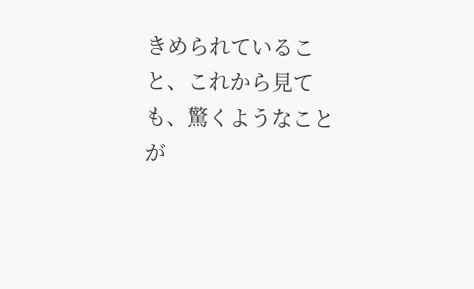きめられていること、これから見ても、驚くようなことが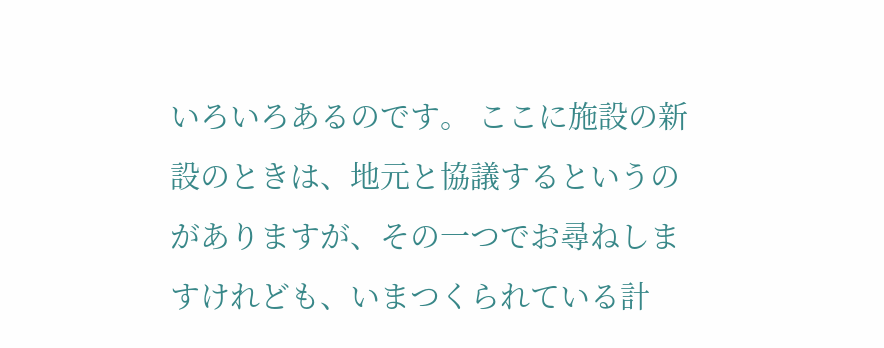いろいろあるのです。 ここに施設の新設のときは、地元と協議するというのがありますが、その一つでお尋ねしますけれども、いまつくられている計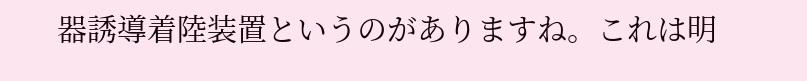器誘導着陸装置というのがありますね。これは明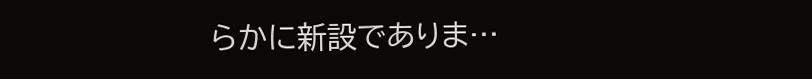らかに新設でありま…